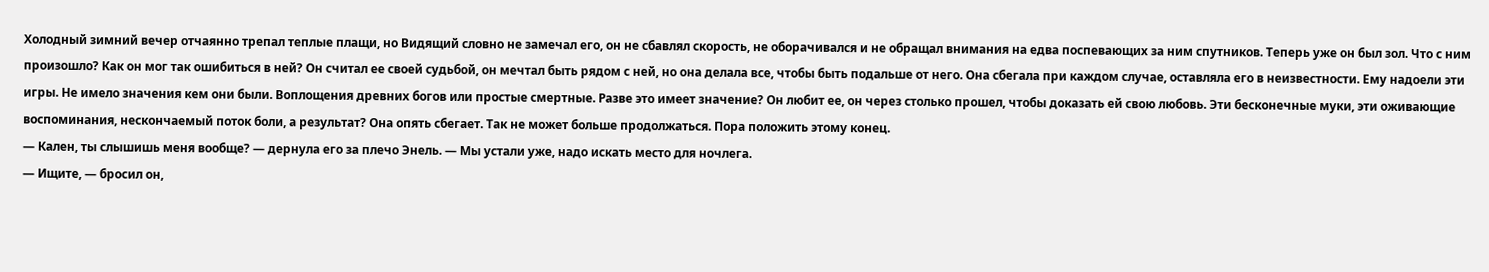Холодный зимний вечер отчаянно трепал теплые плащи, но Видящий словно не замечал его, он не сбавлял скорость, не оборачивался и не обращал внимания на едва поспевающих за ним спутников. Теперь уже он был зол. Что с ним произошло? Как он мог так ошибиться в ней? Он считал ее своей судьбой, он мечтал быть рядом с ней, но она делала все, чтобы быть подальше от него. Она сбегала при каждом случае, оставляла его в неизвестности. Ему надоели эти игры. Не имело значения кем они были. Воплощения древних богов или простые смертные. Разве это имеет значение? Он любит ее, он через столько прошел, чтобы доказать ей свою любовь. Эти бесконечные муки, эти оживающие воспоминания, нескончаемый поток боли, а результат? Она опять сбегает. Так не может больше продолжаться. Пора положить этому конец.
— Кален, ты слышишь меня вообще? — дернула его за плечо Энель. — Мы устали уже, надо искать место для ночлега.
— Ищите, — бросил он,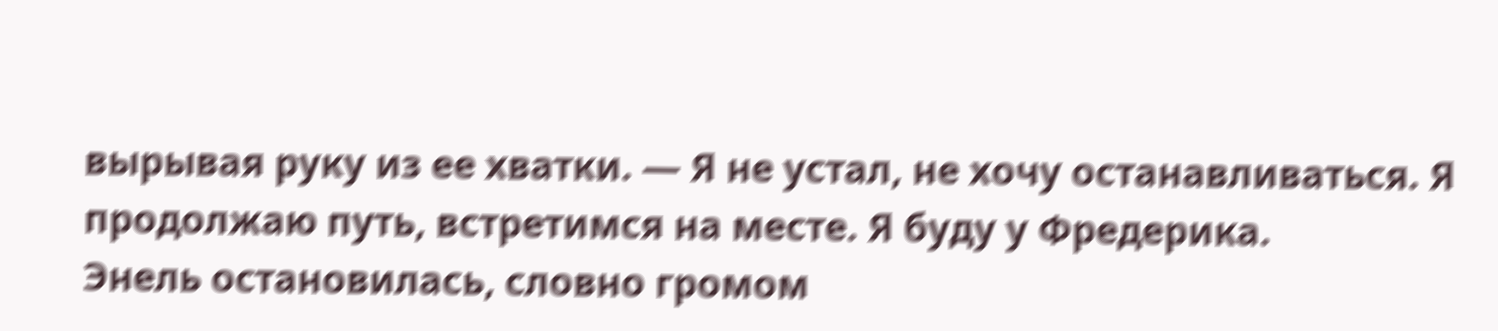вырывая руку из ее хватки. — Я не устал, не хочу останавливаться. Я продолжаю путь, встретимся на месте. Я буду у Фредерика.
Энель остановилась, словно громом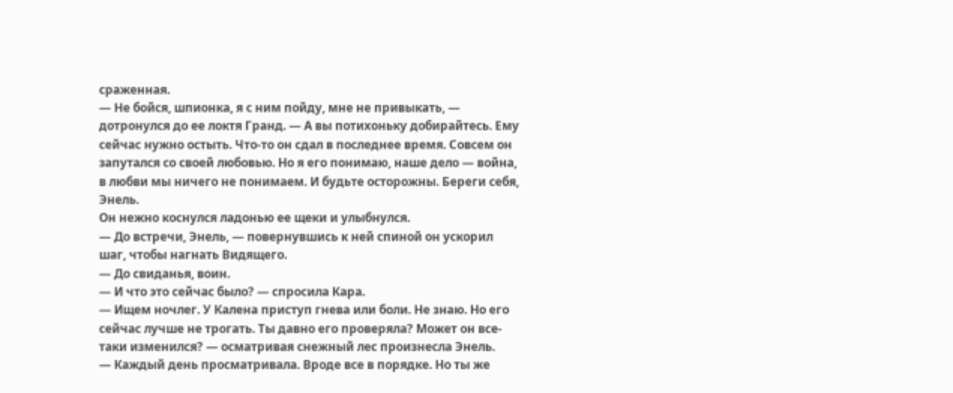сраженная.
— Не бойся, шпионка, я с ним пойду, мне не привыкать, — дотронулся до ее локтя Гранд. — А вы потихоньку добирайтесь. Ему сейчас нужно остыть. Что-то он сдал в последнее время. Совсем он запутался со своей любовью. Но я его понимаю, наше дело — война, в любви мы ничего не понимаем. И будьте осторожны. Береги себя, Энель.
Он нежно коснулся ладонью ее щеки и улыбнулся.
— До встречи, Энель, — повернувшись к ней спиной он ускорил шаг, чтобы нагнать Видящего.
— До свиданья, воин.
— И что это сейчас было? — спросила Кара.
— Ищем ночлег. У Калена приступ гнева или боли. Не знаю. Но его сейчас лучше не трогать. Ты давно его проверяла? Может он все-таки изменился? — осматривая снежный лес произнесла Энель.
— Каждый день просматривала. Вроде все в порядке. Но ты же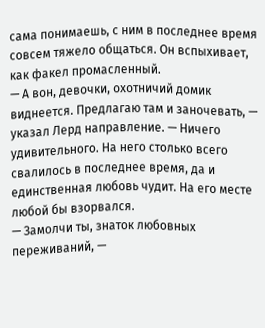сама понимаешь, с ним в последнее время совсем тяжело общаться. Он вспыхивает, как факел промасленный.
— А вон, девочки, охотничий домик виднеется. Предлагаю там и заночевать, — указал Лерд направление. — Ничего удивительного. На него столько всего свалилось в последнее время, да и единственная любовь чудит. На его месте любой бы взорвался.
— Замолчи ты, знаток любовных переживаний, —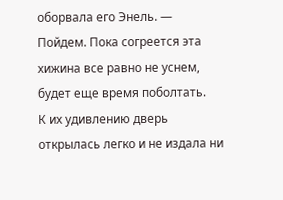оборвала его Энель. — Пойдем. Пока согреется эта хижина все равно не уснем, будет еще время поболтать.
К их удивлению дверь открылась легко и не издала ни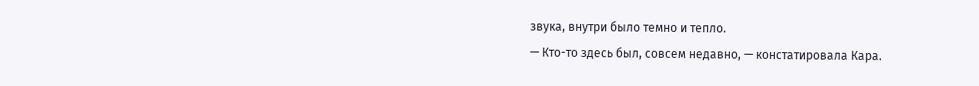звука, внутри было темно и тепло.
— Кто-то здесь был, совсем недавно, — констатировала Кара.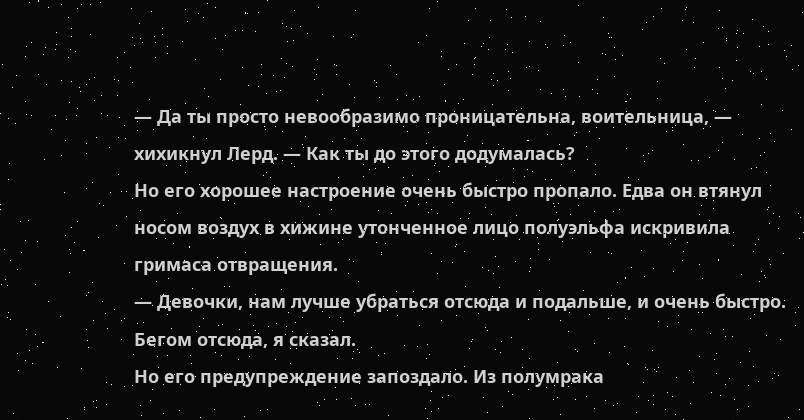— Да ты просто невообразимо проницательна, воительница, — хихикнул Лерд. — Как ты до этого додумалась?
Но его хорошее настроение очень быстро пропало. Едва он втянул носом воздух в хижине утонченное лицо полуэльфа искривила гримаса отвращения.
— Девочки, нам лучше убраться отсюда и подальше, и очень быстро. Бегом отсюда, я сказал.
Но его предупреждение запоздало. Из полумрака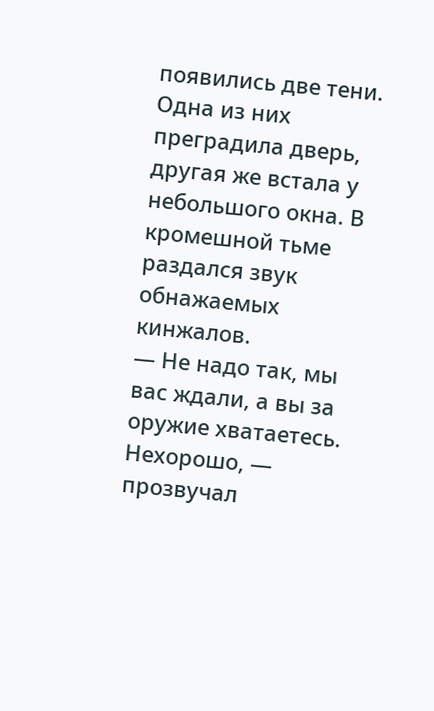появились две тени. Одна из них преградила дверь, другая же встала у небольшого окна. В кромешной тьме раздался звук обнажаемых кинжалов.
— Не надо так, мы вас ждали, а вы за оружие хватаетесь. Нехорошо, — прозвучал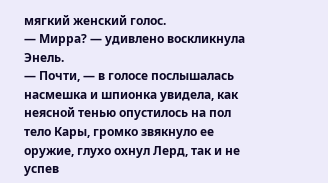мягкий женский голос.
— Мирра? — удивлено воскликнула Энель.
— Почти, — в голосе послышалась насмешка и шпионка увидела, как неясной тенью опустилось на пол тело Кары, громко звякнуло ее оружие, глухо охнул Лерд, так и не успев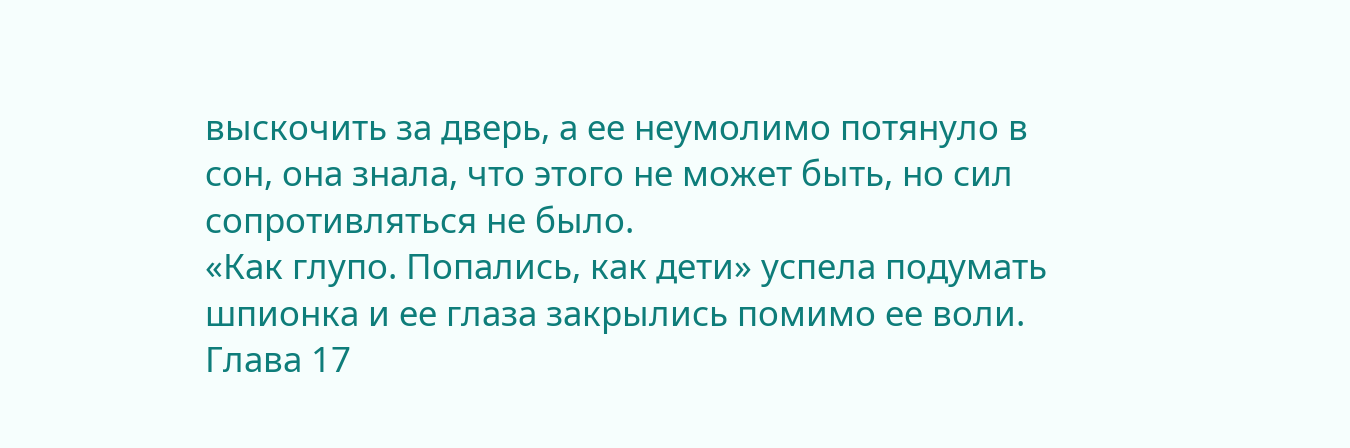выскочить за дверь, а ее неумолимо потянуло в сон, она знала, что этого не может быть, но сил сопротивляться не было.
«Как глупо. Попались, как дети» успела подумать шпионка и ее глаза закрылись помимо ее воли.
Глава 17